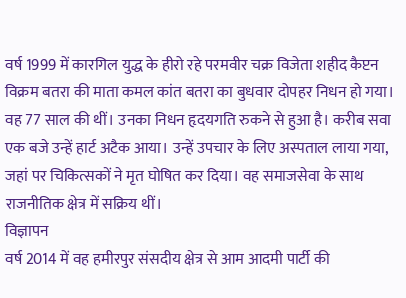वर्ष 1999 में कारगिल युद्ध के हीरो रहे परमवीर चक्र विजेता शहीद कैप्टन विक्रम बतरा की माता कमल कांत बतरा का बुधवार दोपहर निधन हो गया। वह 77 साल की थीं। उनका निधन हृदयगति रुकने से हुआ है। करीब सवा एक बजे उन्हें हार्ट अटैक आया। उन्हें उपचार के लिए अस्पताल लाया गया, जहां पर चिकित्सकों ने मृत घोषित कर दिया। वह समाजसेवा के साथ राजनीतिक क्षेत्र में सक्रिय थीं।
विज्ञापन
वर्ष 2014 में वह हमीरपुर संसदीय क्षेत्र से आम आदमी पार्टी की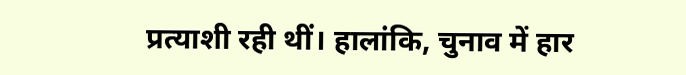प्रत्याशी रही थीं। हालांकि, चुनाव में हार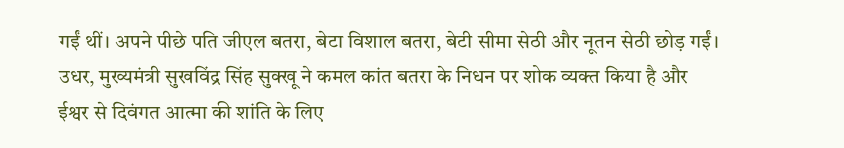गईं थीं। अपने पीछे पति जीएल बतरा, बेटा विशाल बतरा, बेटी सीमा सेठी और नूतन सेठी छोड़ गईं। उधर, मुख्यमंत्री सुखविंद्र सिंह सुक्खू ने कमल कांत बतरा के निधन पर शोक व्यक्त किया है और ईश्वर से दिवंगत आत्मा की शांति के लिए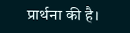प्रार्थना की है।